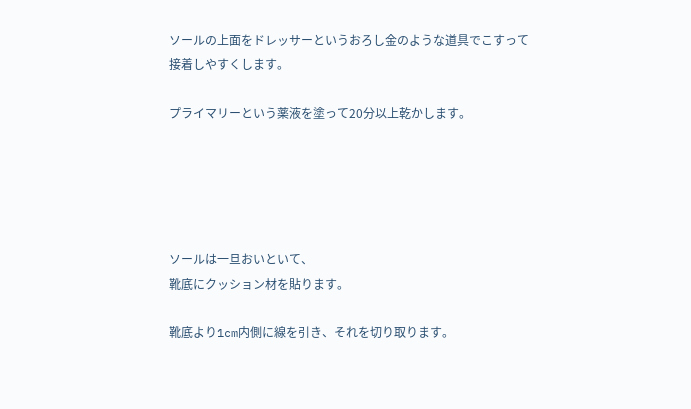ソールの上面をドレッサーというおろし金のような道具でこすって
接着しやすくします。

プライマリーという薬液を塗って20分以上乾かします。





ソールは一旦おいといて、
靴底にクッション材を貼ります。

靴底より1cm内側に線を引き、それを切り取ります。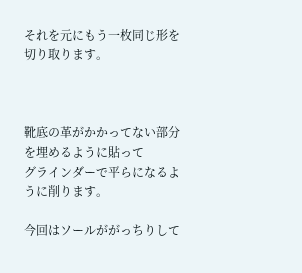それを元にもう一枚同じ形を切り取ります。



靴底の革がかかってない部分を埋めるように貼って
グラインダーで平らになるように削ります。

今回はソールががっちりして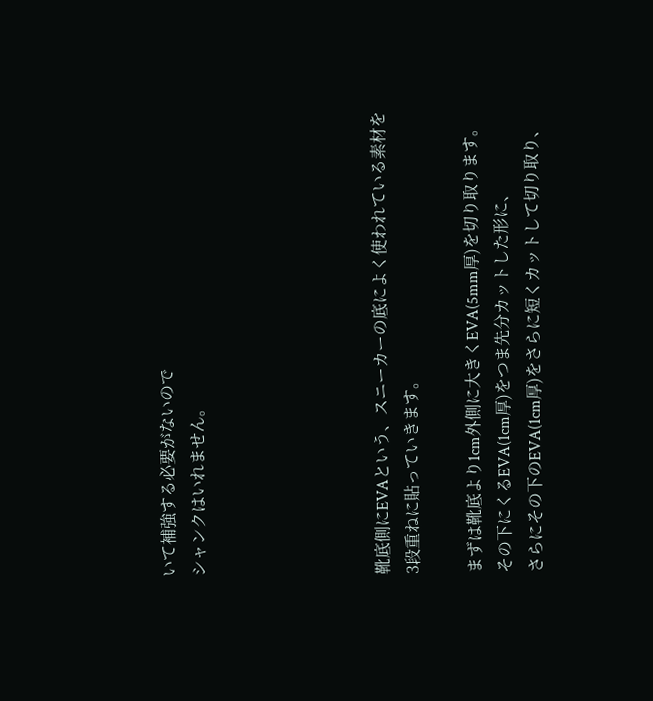いて補強する必要がないので
シャンクはいれません。





靴底側にEVAという、スニーカーの底によく使われている素材を
3段重ねに貼っていきます。

まずは靴底より1cm外側に大きくEVA(5mm厚)を切り取ります。
その下にくるEVA(1cm厚)をつま先分カットした形に、
さらにその下のEVA(1cm厚)をさらに短くカットして切り取り、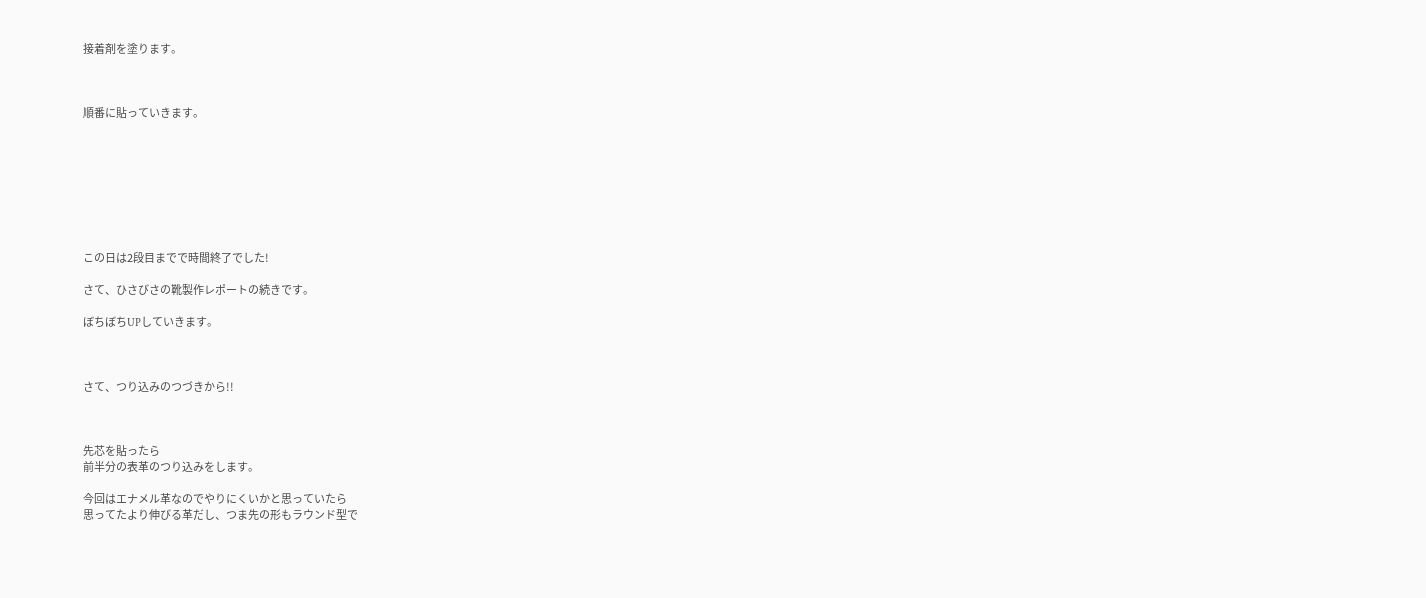接着剤を塗ります。



順番に貼っていきます。








この日は2段目までで時間終了でした!

さて、ひさびさの靴製作レポートの続きです。

ぼちぼちUPしていきます。



さて、つり込みのつづきから!!



先芯を貼ったら
前半分の表革のつり込みをします。

今回はエナメル革なのでやりにくいかと思っていたら
思ってたより伸びる革だし、つま先の形もラウンド型で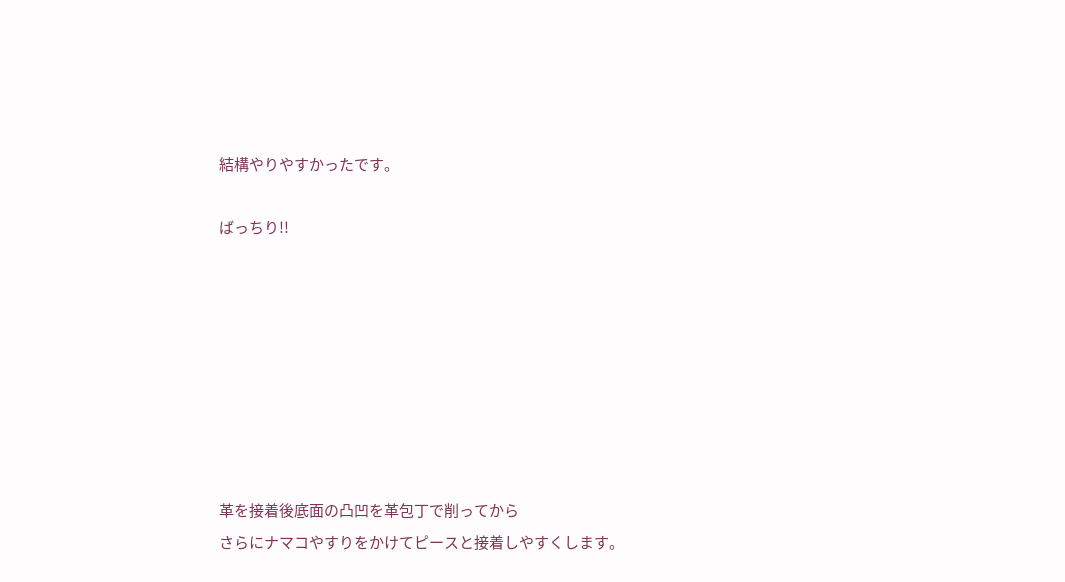結構やりやすかったです。

ばっちり!!








革を接着後底面の凸凹を革包丁で削ってから
さらにナマコやすりをかけてピースと接着しやすくします。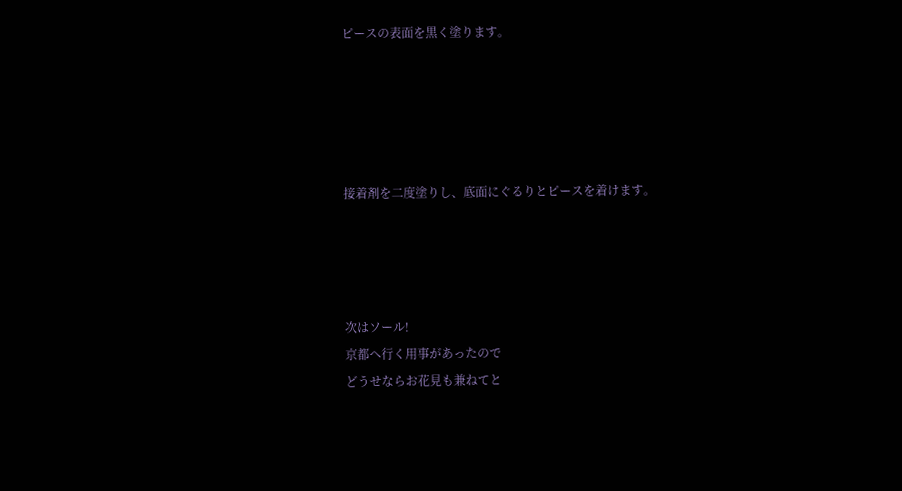ピースの表面を黒く塗ります。





接着剤を二度塗りし、底面にぐるりとピースを着けます。




次はソール!
京都へ行く用事があったので
どうせならお花見も兼ねてと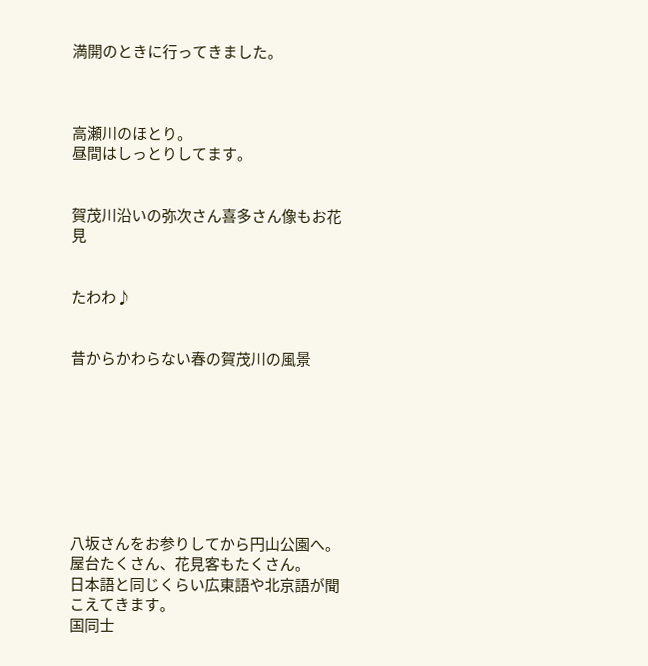満開のときに行ってきました。



高瀬川のほとり。
昼間はしっとりしてます。


賀茂川沿いの弥次さん喜多さん像もお花見


たわわ♪


昔からかわらない春の賀茂川の風景








八坂さんをお参りしてから円山公園へ。
屋台たくさん、花見客もたくさん。
日本語と同じくらい広東語や北京語が聞こえてきます。
国同士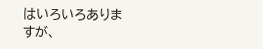はいろいろありますが、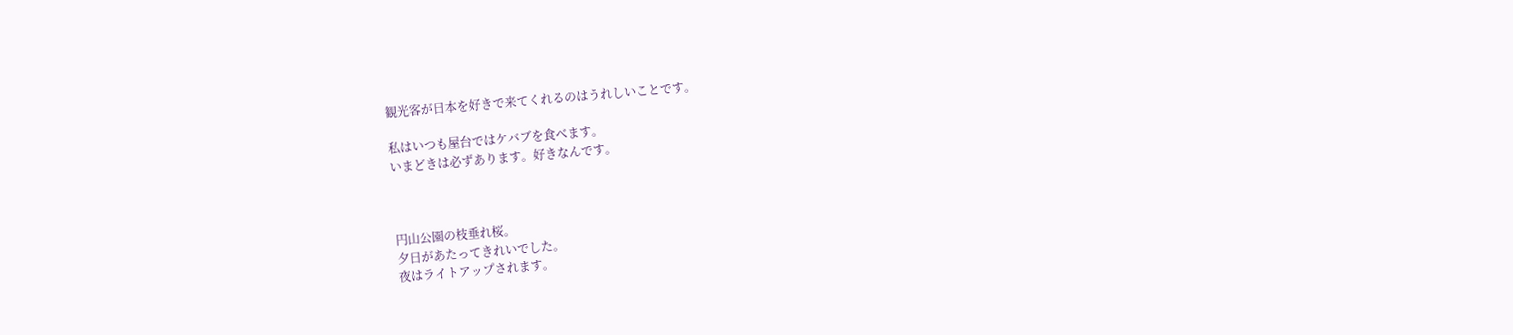観光客が日本を好きで来てくれるのはうれしいことです。

私はいつも屋台ではケバブを食べます。
いまどきは必ずあります。好きなんです。



円山公園の枝垂れ桜。
夕日があたってきれいでした。
夜はライトアップされます。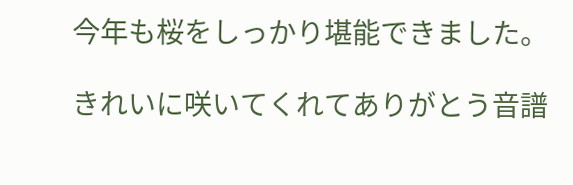今年も桜をしっかり堪能できました。

きれいに咲いてくれてありがとう音譜